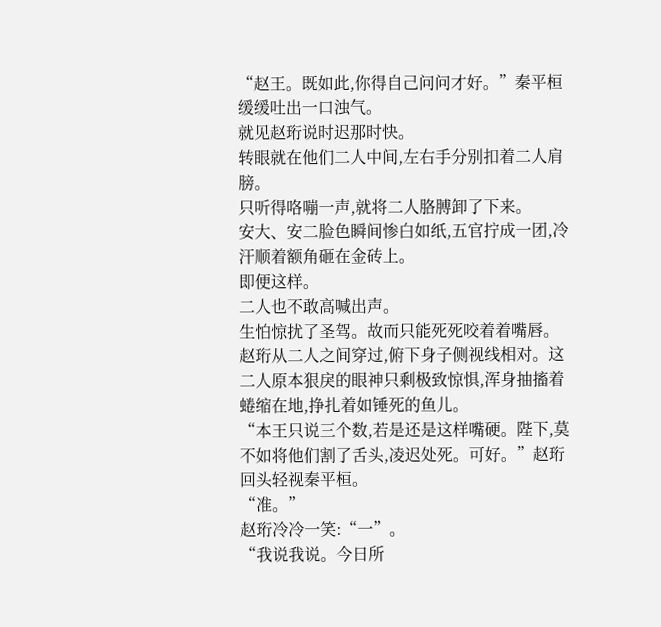“赵王。既如此,你得自己问问才好。”秦平桓缓缓吐出一口浊气。
就见赵珩说时迟那时快。
转眼就在他们二人中间,左右手分别扣着二人肩膀。
只听得咯嘣一声,就将二人胳膊卸了下来。
安大、安二脸色瞬间惨白如纸,五官拧成一团,冷汗顺着额角砸在金砖上。
即便这样。
二人也不敢高喊出声。
生怕惊扰了圣驾。故而只能死死咬着着嘴唇。
赵珩从二人之间穿过,俯下身子侧视线相对。这二人原本狠戾的眼神只剩极致惊惧,浑身抽搐着蜷缩在地,挣扎着如锤死的鱼儿。
“本王只说三个数,若是还是这样嘴硬。陛下,莫不如将他们割了舌头,凌迟处死。可好。”赵珩回头轻视秦平桓。
“准。”
赵珩冷冷一笑:“一”。
“我说我说。今日所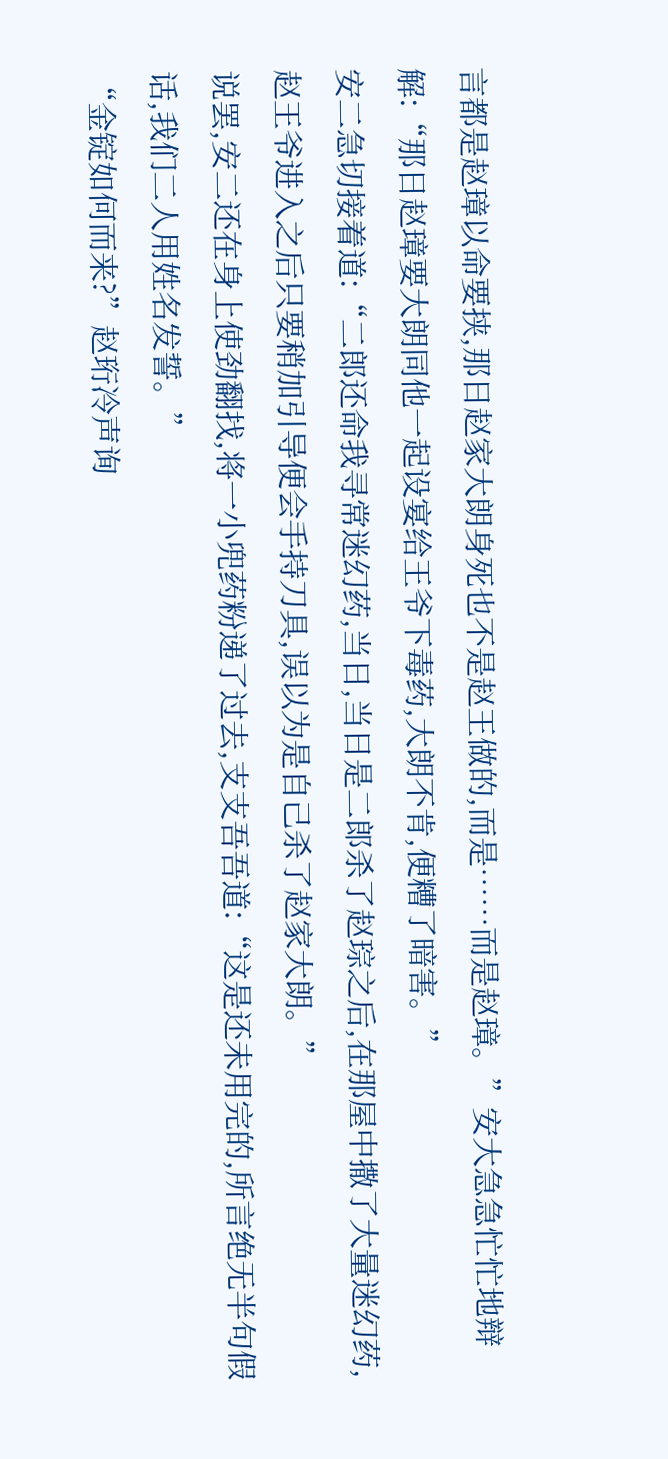言都是赵璋以命要挟,那日赵家大朗身死也不是赵王做的,而是……而是赵璋。”安大急急忙忙地辩解:“那日赵璋要大朗同他一起设宴给王爷下毒药,大朗不肯,便糟了暗害。”
安二急切接着道:“二郎还命我寻常迷幻药,当日,当日是二郎杀了赵琮之后,在那屋中撒了大量迷幻药,赵王爷进入之后只要稍加引导便会手持刀具,误以为是自己杀了赵家大朗。”
说罢,安二还在身上使劲翻找,将一小兜药粉递了过去,支支吾吾道:“这是还未用完的,所言绝无半句假话,我们二人用姓名发誓。”
“金锭如何而来?”赵珩冷声询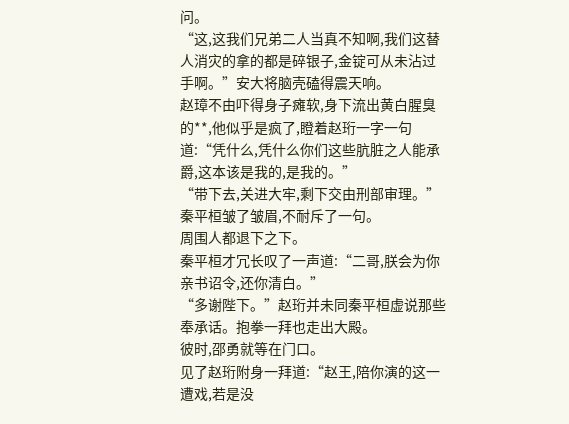问。
“这,这我们兄弟二人当真不知啊,我们这替人消灾的拿的都是碎银子,金锭可从未沾过手啊。”安大将脑壳磕得震天响。
赵璋不由吓得身子瘫软,身下流出黄白腥臭的**,他似乎是疯了,瞪着赵珩一字一句道:“凭什么,凭什么你们这些肮脏之人能承爵,这本该是我的,是我的。”
“带下去,关进大牢,剩下交由刑部审理。”秦平桓皱了皱眉,不耐斥了一句。
周围人都退下之下。
秦平桓才冗长叹了一声道:“二哥,朕会为你亲书诏令,还你清白。”
“多谢陛下。”赵珩并未同秦平桓虚说那些奉承话。抱拳一拜也走出大殿。
彼时,邵勇就等在门口。
见了赵珩附身一拜道:“赵王,陪你演的这一遭戏,若是没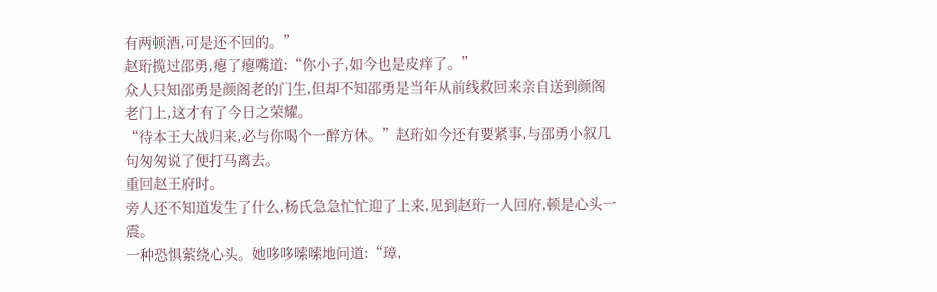有两顿酒,可是还不回的。”
赵珩揽过邵勇,瘪了瘪嘴道:“你小子,如今也是皮痒了。”
众人只知邵勇是颜阁老的门生,但却不知邵勇是当年从前线救回来亲自送到颜阁老门上,这才有了今日之荣耀。
“待本王大战归来,必与你喝个一醉方休。”赵珩如今还有要紧事,与邵勇小叙几句匆匆说了便打马离去。
重回赵王府时。
旁人还不知道发生了什么,杨氏急急忙忙迎了上来,见到赵珩一人回府,顿是心头一震。
一种恐惧萦绕心头。她哆哆嗦嗦地问道:“璋,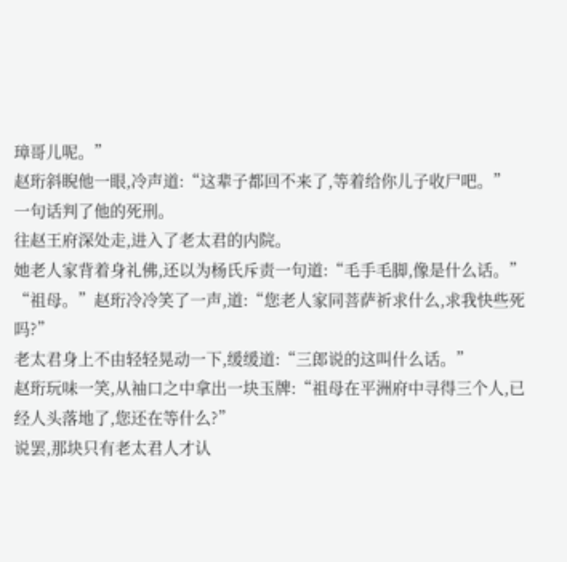璋哥儿呢。”
赵珩斜睨他一眼,冷声道:“这辈子都回不来了,等着给你儿子收尸吧。”
一句话判了他的死刑。
往赵王府深处走,进入了老太君的内院。
她老人家背着身礼佛,还以为杨氏斥责一句道:“毛手毛脚,像是什么话。”
“祖母。”赵珩冷冷笑了一声,道:“您老人家同菩萨祈求什么,求我快些死吗?”
老太君身上不由轻轻晃动一下,缓缓道:“三郎说的这叫什么话。”
赵珩玩味一笑,从袖口之中拿出一块玉牌:“祖母在平洲府中寻得三个人,已经人头落地了,您还在等什么?”
说罢,那块只有老太君人才认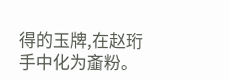得的玉牌,在赵珩手中化为齑粉。